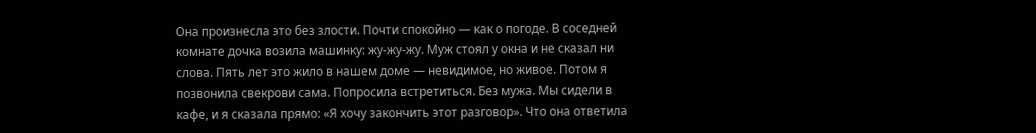Она произнесла это без злости. Почти спокойно — как о погоде. В соседней комнате дочка возила машинку: жу-жу-жу. Муж стоял у окна и не сказал ни слова. Пять лет это жило в нашем доме — невидимое, но живое. Потом я позвонила свекрови сама. Попросила встретиться. Без мужа. Мы сидели в кафе, и я сказала прямо: «Я хочу закончить этот разговор». Что она ответила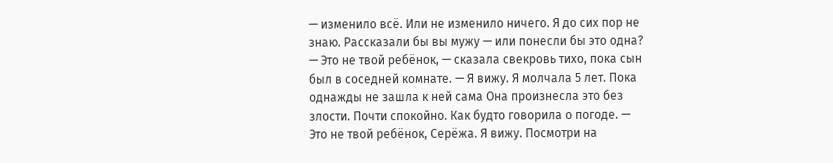— изменило всё. Или не изменило ничего. Я до сих пор не знаю. Рассказали бы вы мужу — или понесли бы это одна? — Это не твой ребёнок, — сказала свекровь тихо, пока сын был в соседней комнате. — Я вижу. Я молчала 5 лет. Пока однажды не зашла к ней сама Она произнесла это без злости. Почти спокойно. Как будто говорила о погоде. — Это не твой ребёнок, Серёжа. Я вижу. Посмотри на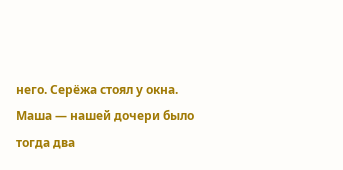него. Серёжа стоял у окна. Маша — нашей дочери было тогда два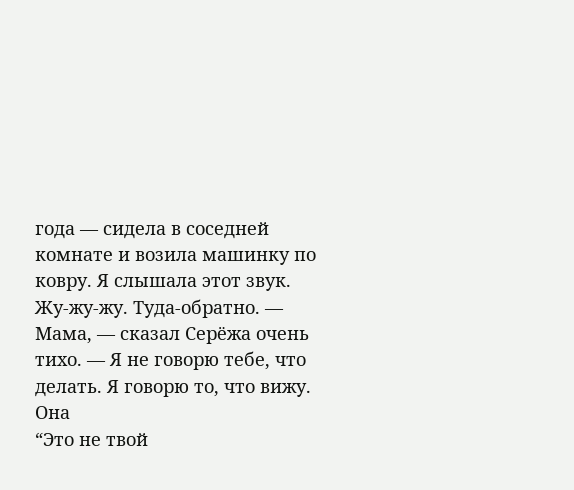года — сидела в соседней комнате и возила машинку по ковру. Я слышала этот звук. Жу-жу-жу. Туда-обратно. — Мама, — сказал Серёжа очень тихо. — Я не говорю тебе, что делать. Я говорю то, что вижу. Она
“Это не твой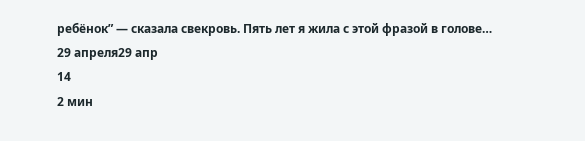ребёнок” — сказала свекровь. Пять лет я жила с этой фразой в голове…
29 апреля29 апр
14
2 мин